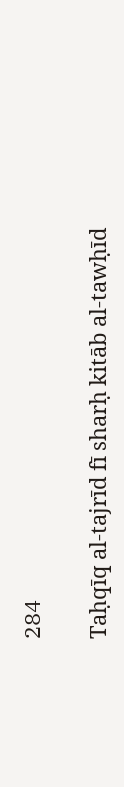284

Taḥqīq al-tajrīd fī sharḥ kitāb al-tawḥīd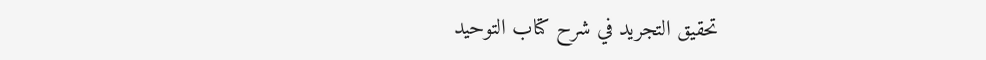تحقيق التجريد في شرح كتاب التوحيد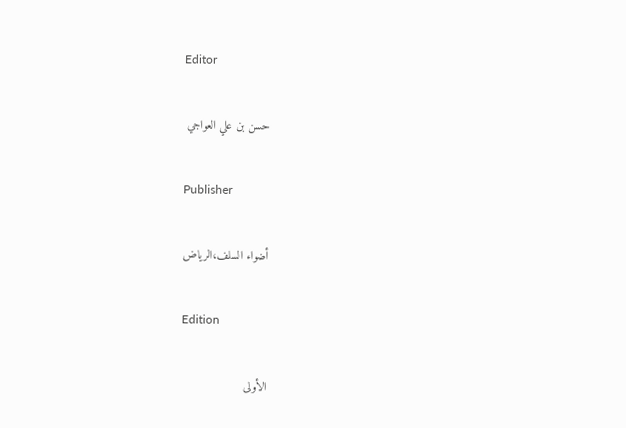Editor

حسن بن علي العواجي

Publisher

أضواء السلف،الرياض

Edition

الأولى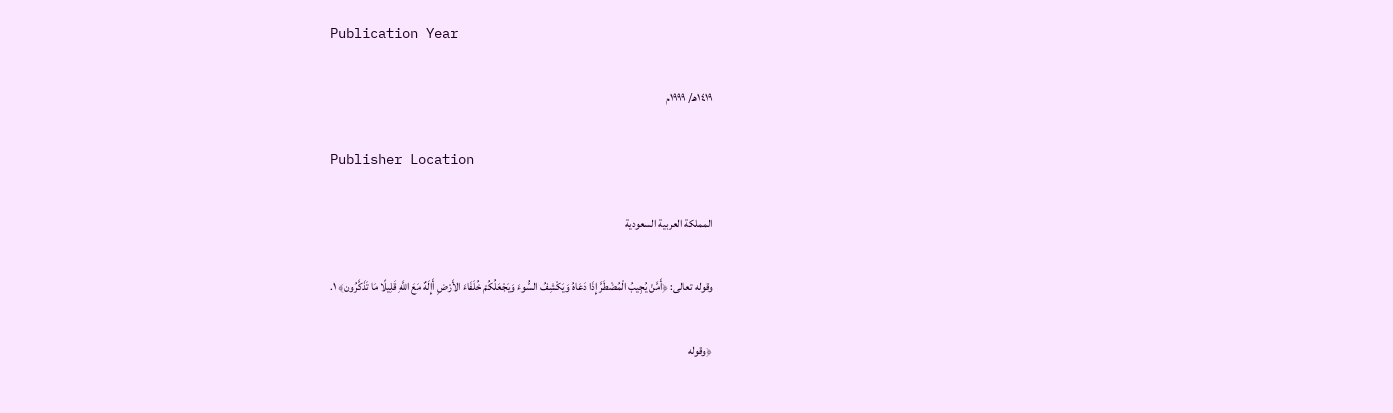Publication Year

١٤١٩هـ/ ١٩٩٩م

Publisher Location

المملكة العربية السعودية

وقوله تعالى: ﴿أَمَّنْ يُجِيبُ الْمُضْطَرَّ إِذَا دَعَاهُ وَيَكْشِفُ السُّوءَ وَيَجْعَلُكُمْ خُلَفَاءَ الأَرْضِ أَإِلَهٌ مَعَ اللَّهِ قَلِيلًا مَا تَذَكَّرُون﴾ ١.

﴿وقوله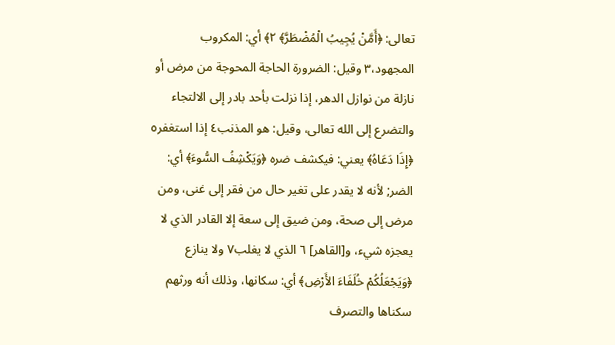تعالى: ﴿أَمَّنْ يُجِيبُ الْمُضْطَرَّ﴾ ٢﴾ أي: المكروب المجهود،٣ وقيل: الضرورة الحاجة المحوجة من مرض أو نازلة من نوازل الدهر، إذا نزلت بأحد بادر إلى الالتجاء والتضرع إلى الله تعالى، وقيل: هو المذنب٤ إذا استغفر٥ ﴿إِذَا دَعَاهُ﴾ يعني: فيكشف ضره ﴿وَيَكْشِفُ السُّوءَ﴾ أي: الضر; لأنه لا يقدر على تغير حال من فقر إلى غنى، ومن مرض إلى صحة، ومن ضيق إلى سعة إلا القادر الذي لا يعجزه شيء، و[القاهر] ٦ الذي لا يغلب٧ ولا ينازع ﴿وَيَجْعَلُكُمْ خُلَفَاءَ الأَرْضِ﴾ أي: سكانها، وذلك أنه ورثهم سكناها والتصرف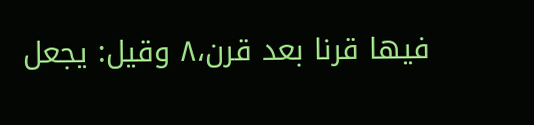فيها قرنا بعد قرن،٨ وقيل: يجعل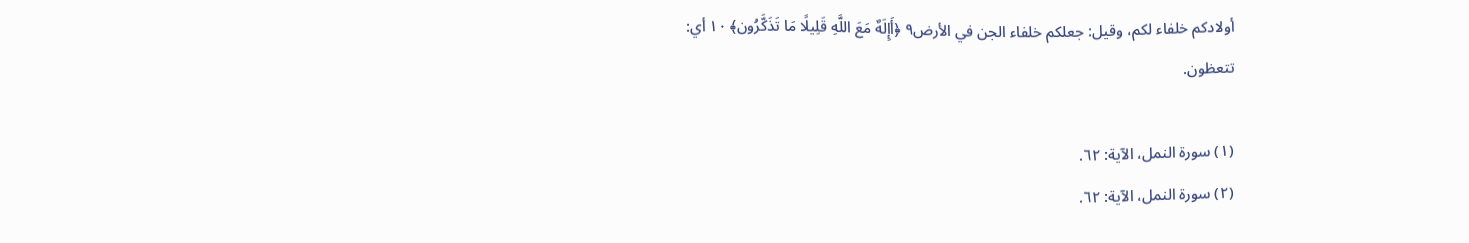أولادكم خلفاء لكم، وقيل: جعلكم خلفاء الجن في الأرض٩ ﴿أَإِلَهٌ مَعَ اللَّهِ قَلِيلًا مَا تَذَكَّرُون﴾ ١٠ أي: تتعظون.

(١) سورة النمل، الآية: ٦٢.
(٢) سورة النمل، الآية: ٦٢.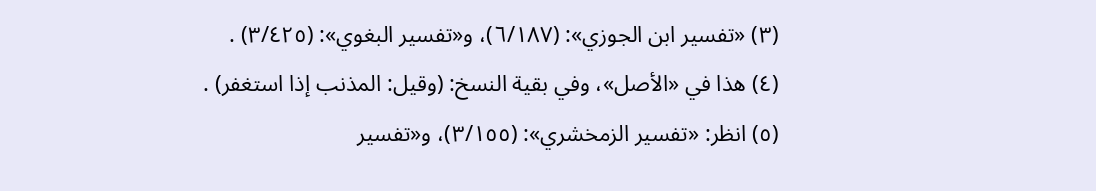(٣) «تفسير ابن الجوزي»: (٦/١٨٧)، و«تفسير البغوي»: (٣/٤٢٥) .
(٤) هذا في «الأصل»، وفي بقية النسخ: (وقيل: المذنب إذا استغفر) .
(٥) انظر: «تفسير الزمخشري»: (٣/١٥٥)، و«تفسير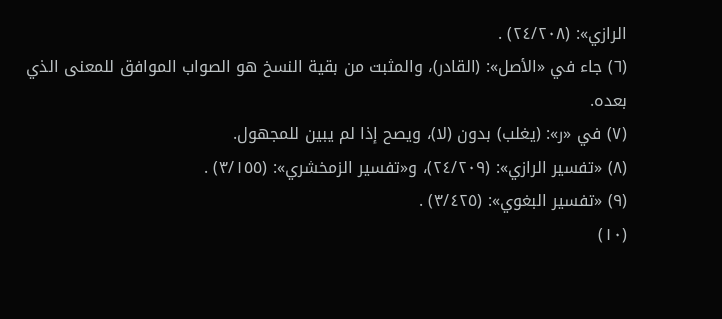الرازي»: (٢٤/٢٠٨) .
(٦) جاء في «الأصل»: (القادر)، والمثبت من بقية النسخ هو الصواب الموافق للمعنى الذي بعده.
(٧) في «ر»: (يغلب) بدون (لا)، ويصح إذا لم يبين للمجهول.
(٨) «تفسير الرازي»: (٢٤/٢٠٩)، و«تفسير الزمخشري»: (٣/١٥٥) .
(٩) «تفسير البغوي»: (٣/٤٢٥) .
(١٠)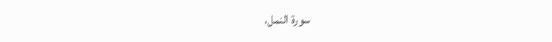سورة النمل،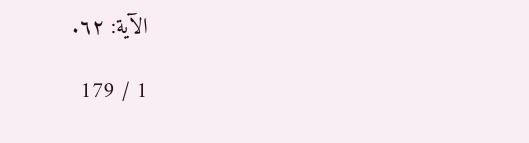الآية: ٦٢.

1 / 179